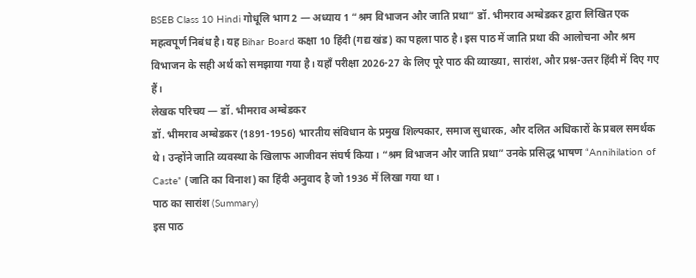BSEB Class 10 Hindi गोधूलि भाग 2 — अध्याय 1 “श्रम विभाजन और जाति प्रथा” डॉ. भीमराव अम्बेडकर द्वारा लिखित एक महत्वपूर्ण निबंध है। यह Bihar Board कक्षा 10 हिंदी (गद्य खंड) का पहला पाठ है। इस पाठ में जाति प्रथा की आलोचना और श्रम विभाजन के सही अर्थ को समझाया गया है। यहाँ परीक्षा 2026-27 के लिए पूरे पाठ की व्याख्या, सारांश, और प्रश्न-उत्तर हिंदी में दिए गए हैं।
लेखक परिचय — डॉ. भीमराव अम्बेडकर
डॉ. भीमराव अम्बेडकर (1891-1956) भारतीय संविधान के प्रमुख शिल्पकार, समाज सुधारक, और दलित अधिकारों के प्रबल समर्थक थे। उन्होंने जाति व्यवस्था के खिलाफ आजीवन संघर्ष किया। “श्रम विभाजन और जाति प्रथा” उनके प्रसिद्ध भाषण “Annihilation of Caste” (जाति का विनाश) का हिंदी अनुवाद है जो 1936 में लिखा गया था।
पाठ का सारांश (Summary)
इस पाठ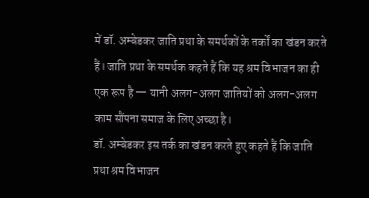में डॉ. अम्बेडकर जाति प्रथा के समर्थकों के तर्कों का खंडन करते हैं। जाति प्रथा के समर्थक कहते हैं कि यह श्रम विभाजन का ही एक रूप है — यानी अलग-अलग जातियों को अलग-अलग काम सौंपना समाज के लिए अच्छा है।
डॉ. अम्बेडकर इस तर्क का खंडन करते हुए कहते हैं कि जाति प्रथा श्रम विभाजन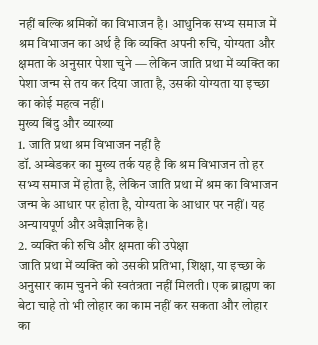नहीं बल्कि श्रमिकों का विभाजन है। आधुनिक सभ्य समाज में श्रम विभाजन का अर्थ है कि व्यक्ति अपनी रुचि, योग्यता और क्षमता के अनुसार पेशा चुने — लेकिन जाति प्रथा में व्यक्ति का पेशा जन्म से तय कर दिया जाता है, उसकी योग्यता या इच्छा का कोई महत्व नहीं।
मुख्य बिंदु और व्याख्या
1. जाति प्रथा श्रम विभाजन नहीं है
डॉ. अम्बेडकर का मुख्य तर्क यह है कि श्रम विभाजन तो हर सभ्य समाज में होता है, लेकिन जाति प्रथा में श्रम का विभाजन जन्म के आधार पर होता है, योग्यता के आधार पर नहीं। यह अन्यायपूर्ण और अवैज्ञानिक है।
2. व्यक्ति की रुचि और क्षमता की उपेक्षा
जाति प्रथा में व्यक्ति को उसकी प्रतिभा, शिक्षा, या इच्छा के अनुसार काम चुनने की स्वतंत्रता नहीं मिलती। एक ब्राह्मण का बेटा चाहे तो भी लोहार का काम नहीं कर सकता और लोहार का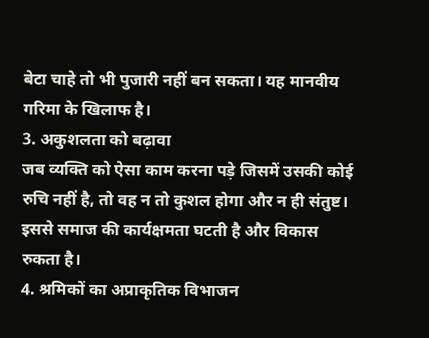बेटा चाहे तो भी पुजारी नहीं बन सकता। यह मानवीय गरिमा के खिलाफ है।
3. अकुशलता को बढ़ावा
जब व्यक्ति को ऐसा काम करना पड़े जिसमें उसकी कोई रुचि नहीं है, तो वह न तो कुशल होगा और न ही संतुष्ट। इससे समाज की कार्यक्षमता घटती है और विकास रुकता है।
4. श्रमिकों का अप्राकृतिक विभाजन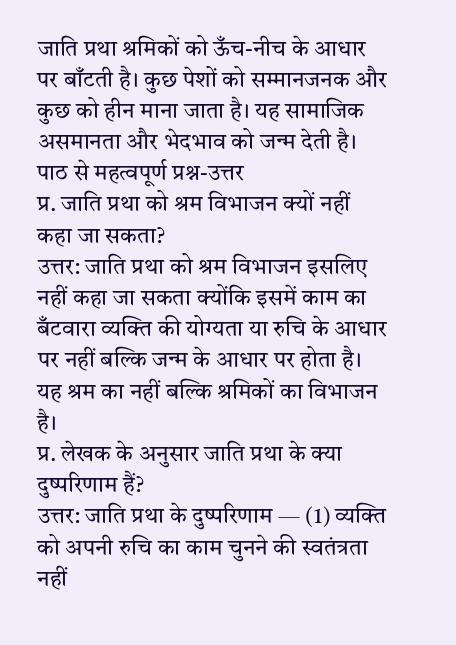जाति प्रथा श्रमिकों को ऊँच-नीच के आधार पर बाँटती है। कुछ पेशों को सम्मानजनक और कुछ को हीन माना जाता है। यह सामाजिक असमानता और भेदभाव को जन्म देती है।
पाठ से महत्वपूर्ण प्रश्न-उत्तर
प्र. जाति प्रथा को श्रम विभाजन क्यों नहीं कहा जा सकता?
उत्तर: जाति प्रथा को श्रम विभाजन इसलिए नहीं कहा जा सकता क्योंकि इसमें काम का बँटवारा व्यक्ति की योग्यता या रुचि के आधार पर नहीं बल्कि जन्म के आधार पर होता है। यह श्रम का नहीं बल्कि श्रमिकों का विभाजन है।
प्र. लेखक के अनुसार जाति प्रथा के क्या दुष्परिणाम हैं?
उत्तर: जाति प्रथा के दुष्परिणाम — (1) व्यक्ति को अपनी रुचि का काम चुनने की स्वतंत्रता नहीं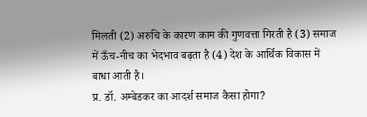मिलती (2) अरुचि के कारण काम की गुणवत्ता गिरती है (3) समाज में ऊँच-नीच का भेदभाव बढ़ता है (4) देश के आर्थिक विकास में बाधा आती है।
प्र. डॉ. अम्बेडकर का आदर्श समाज कैसा होगा?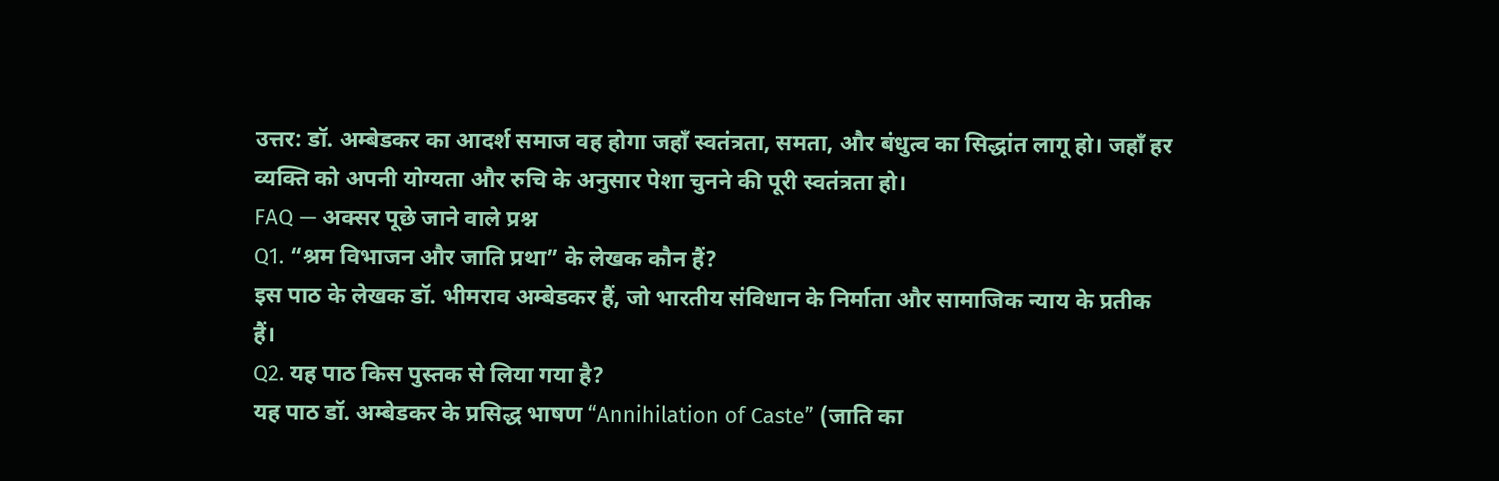उत्तर: डॉ. अम्बेडकर का आदर्श समाज वह होगा जहाँ स्वतंत्रता, समता, और बंधुत्व का सिद्धांत लागू हो। जहाँ हर व्यक्ति को अपनी योग्यता और रुचि के अनुसार पेशा चुनने की पूरी स्वतंत्रता हो।
FAQ — अक्सर पूछे जाने वाले प्रश्न
Q1. “श्रम विभाजन और जाति प्रथा” के लेखक कौन हैं?
इस पाठ के लेखक डॉ. भीमराव अम्बेडकर हैं, जो भारतीय संविधान के निर्माता और सामाजिक न्याय के प्रतीक हैं।
Q2. यह पाठ किस पुस्तक से लिया गया है?
यह पाठ डॉ. अम्बेडकर के प्रसिद्ध भाषण “Annihilation of Caste” (जाति का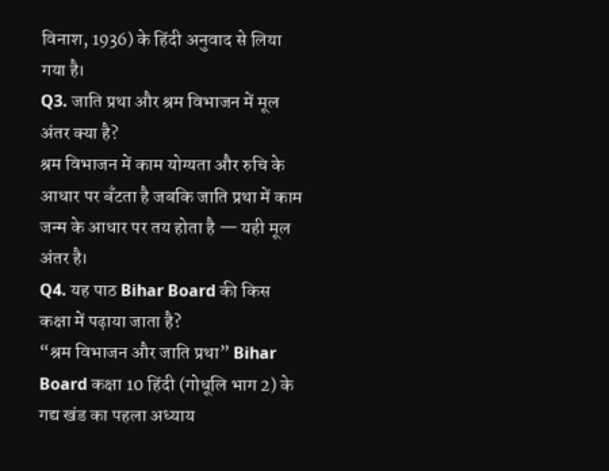विनाश, 1936) के हिंदी अनुवाद से लिया गया है।
Q3. जाति प्रथा और श्रम विभाजन में मूल अंतर क्या है?
श्रम विभाजन में काम योग्यता और रुचि के आधार पर बँटता है जबकि जाति प्रथा में काम जन्म के आधार पर तय होता है — यही मूल अंतर है।
Q4. यह पाठ Bihar Board की किस कक्षा में पढ़ाया जाता है?
“श्रम विभाजन और जाति प्रथा” Bihar Board कक्षा 10 हिंदी (गोधूलि भाग 2) के गद्य खंड का पहला अध्याय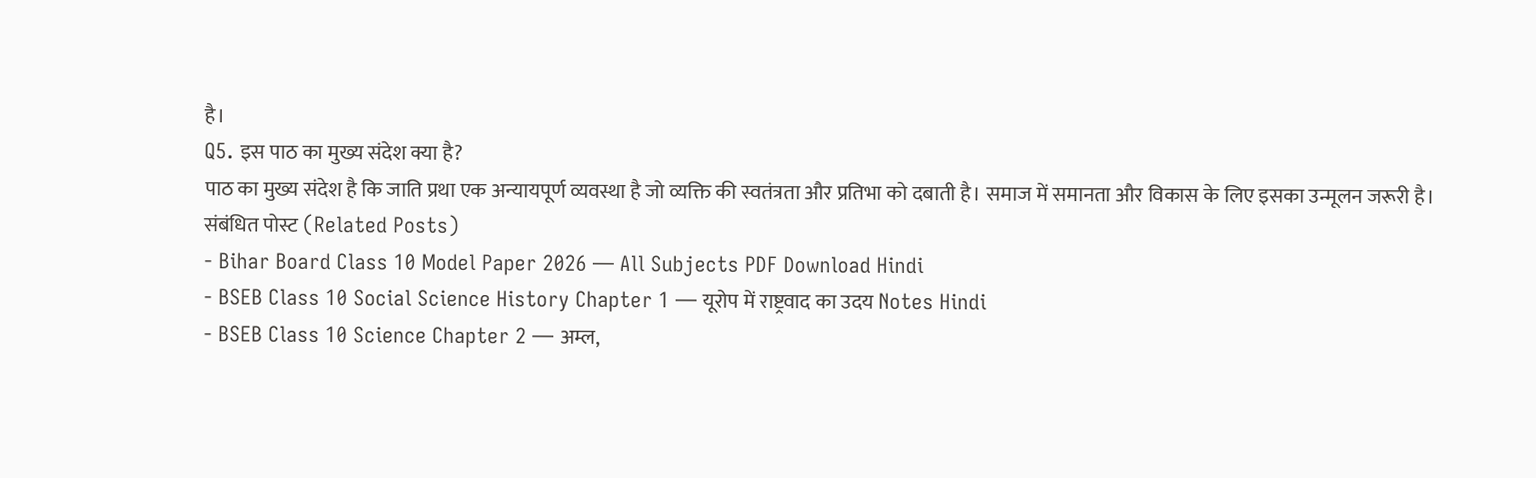है।
Q5. इस पाठ का मुख्य संदेश क्या है?
पाठ का मुख्य संदेश है कि जाति प्रथा एक अन्यायपूर्ण व्यवस्था है जो व्यक्ति की स्वतंत्रता और प्रतिभा को दबाती है। समाज में समानता और विकास के लिए इसका उन्मूलन जरूरी है।
संबंधित पोस्ट (Related Posts)
- Bihar Board Class 10 Model Paper 2026 — All Subjects PDF Download Hindi
- BSEB Class 10 Social Science History Chapter 1 — यूरोप में राष्ट्रवाद का उदय Notes Hindi
- BSEB Class 10 Science Chapter 2 — अम्ल,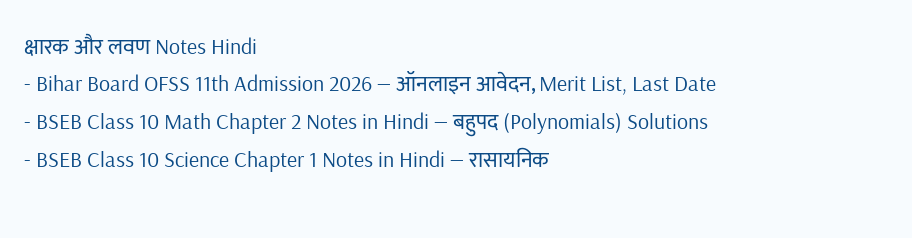क्षारक और लवण Notes Hindi
- Bihar Board OFSS 11th Admission 2026 — ऑनलाइन आवेदन, Merit List, Last Date
- BSEB Class 10 Math Chapter 2 Notes in Hindi — बहुपद (Polynomials) Solutions
- BSEB Class 10 Science Chapter 1 Notes in Hindi — रासायनिक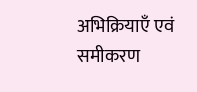अभिक्रियाएँ एवं समीकरण